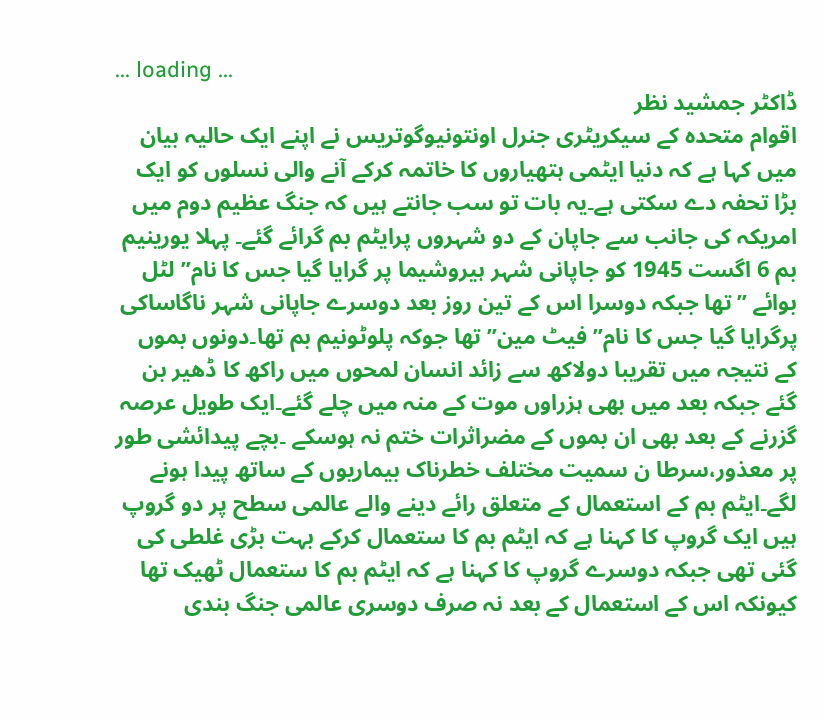... loading ...
ڈاکٹر جمشید نظر
اقوام متحدہ کے سیکریٹری جنرل اونتونیوگوتریس نے اپنے ایک حالیہ بیان میں کہا ہے کہ دنیا ایٹمی ہتھیاروں کا خاتمہ کرکے آنے والی نسلوں کو ایک بڑا تحفہ دے سکتی ہے۔یہ بات تو سب جانتے ہیں کہ جنگ عظیم دوم میں امریکہ کی جانب سے جاپان کے دو شہروں پرایٹم بم گرائے گئے۔ پہلا یورینیم بم 6 اگست 1945 کو جاپانی شہر ہیروشیما پر گرایا گیا جس کا نام” لٹل بوائے ” تھا جبکہ دوسرا اس کے تین روز بعد دوسرے جاپانی شہر ناگاساکی پرگرایا گیا جس کا نام” فیٹ مین” تھا جوکہ پلوٹونیم بم تھا۔دونوں بموں کے نتیجہ میں تقریبا دولاکھ سے زائد انسان لمحوں میں راکھ کا ڈھیر بن گئے جبکہ بعد میں بھی ہزراوں موت کے منہ میں چلے گئے۔ایک طویل عرصہ گزرنے کے بعد بھی ان بموں کے مضراثرات ختم نہ ہوسکے ۔بچے پیدائشی طور پر معذور،سرطا ن سمیت مختلف خطرناک بیماریوں کے ساتھ پیدا ہونے لگے۔ایٹم بم کے استعمال کے متعلق رائے دینے والے عالمی سطح پر دو گروپ ہیں ایک گروپ کا کہنا ہے کہ ایٹم بم کا ستعمال کرکے بہت بڑی غلطی کی گئی تھی جبکہ دوسرے گروپ کا کہنا ہے کہ ایٹم بم کا ستعمال ٹھیک تھا کیونکہ اس کے استعمال کے بعد نہ صرف دوسری عالمی جنگ بندی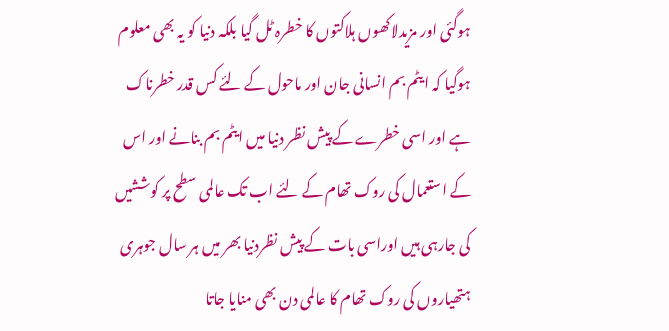ہوگئی اور مزیدلاکھوں ہلاکتوں کا خطرہ ٹل گیا بلکہ دنیا کو یہ بھی معلوم ہوگیا کہ ایٹم بم انسانی جان اور ماحول کے لئے کس قدر خطرناک ہے اور اسی خطرے کے پیش نظر دنیا میں ایٹم بم بنانے اور اس کے استعمال کی روک تھام کے لئے اب تک عالمی سطح پر کوششیں کی جارہی ہیں اوراسی بات کے پیش نظردنیا بھر میں ہر سال جوہری ہتھیاروں کی روک تھام کا عالمی دن بھی منایا جاتا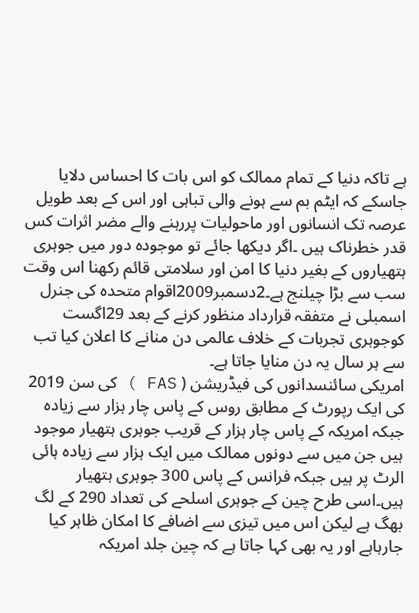ہے تاکہ دنیا کے تمام ممالک کو اس بات کا احساس دلایا جاسکے کہ ایٹم بم سے ہونے والی تباہی اور اس کے بعد طویل عرصہ تک انسانوں اور ماحولیات پررہنے والے مضر اثرات کس قدر خطرناک ہیں ۔اگر دیکھا جائے تو موجودہ دور میں جوہری ہتھیاروں کے بغیر دنیا کا امن اور سلامتی قائم رکھنا اس وقت سب سے بڑا چیلنج ہے۔2دسمبر2009اقوام متحدہ کی جنرل اسمبلی نے متفقہ قرارداد منظور کرنے کے بعد 29اگست کوجوہری تجربات کے خلاف عالمی دن منانے کا اعلان کیا تب سے ہر سال یہ دن منایا جاتا ہے۔
امریکی سائنسدانوں کی فیڈریشن ( FAS ) کی سن 2019 کی ایک رپورٹ کے مطابق روس کے پاس چار ہزار سے زیادہ جبکہ امریکہ کے پاس چار ہزار کے قریب جوہری ہتھیار موجود ہیں جن میں سے دونوں ممالک میں ایک ہزار سے زیادہ ہائی الرٹ پر ہیں جبکہ فرانس کے پاس 300 جوہری ہتھیار ہیں۔اسی طرح چین کے جوہری اسلحے کی تعداد 290 کے لگ بھگ ہے لیکن اس میں تیزی سے اضافے کا امکان ظاہر کیا جارہاہے اور یہ بھی کہا جاتا ہے کہ چین جلد امریکہ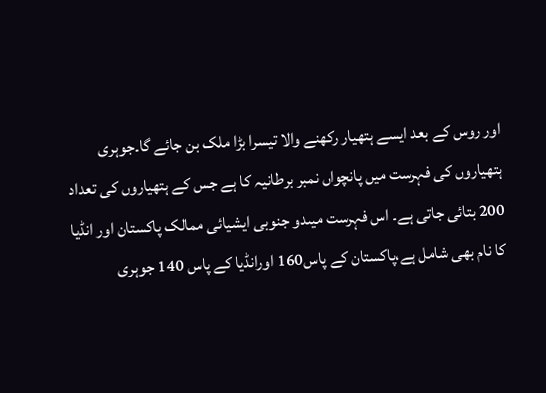اور روس کے بعد ایسے ہتھیار رکھنے والا تیسرا بڑا ملک بن جائے گا۔جوہری ہتھیاروں کی فہرست میں پانچواں نمبر برطانیہ کا ہے جس کے ہتھیاروں کی تعداد 200 بتائی جاتی ہے۔ اس فہرست میںدو جنوبی ایشیائی ممالک پاکستان اور انڈیا کا نام بھی شامل ہے،پاکستان کے پاس160 اورانڈیا کے پاس 140 جوہری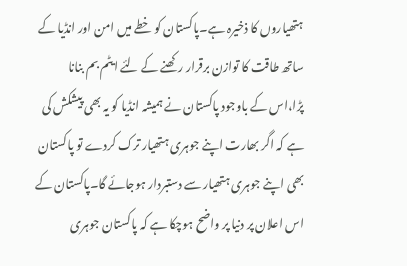ہتھیاروں کا ذخیرہ ہے۔پاکستان کو خطے میں امن اور انڈیا کے ساتھ طاقت کا توازن برقرار رکھنے کے لئے ایٹم بم بنانا پڑا،اس کے باوجود پاکستان نے ہمیشہ انڈیا کو یہ بھی پیشکش کی ہے کہ اگر بھارت اپنے جوہری ہتھیار ترک کردے تو پاکستان بھی اپنے جوہری ہتھیار سے دستبردار ہوجائے گا۔پاکستان کے اس اعلان پر دنیا پر واضح ہوچکا ہے کہ پاکستان جوہری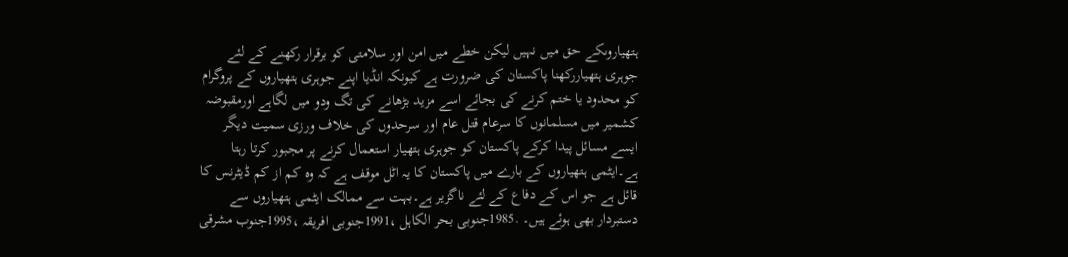ہتھیاروںکے حق میں نہیں لیکن خطے میں امن اور سلامتی کو برقرار رکھنے کے لئے جوہری ہتھیاررکھنا پاکستان کی ضرورت ہے کیونکہ انڈیا اپنے جوہری ہتھیاروں کے پروگرام کو محدود یا ختم کرنے کی بجائے اسے مزید بڑھانے کی تگ ودو میں لگاہے اورمقبوضہ کشمیر میں مسلمانوں کا سرعام قتل عام اور سرحدوں کی خلاف ورزی سمیت دیگر ایسے مسائل پیدا کرکے پاکستان کو جوہری ہتھیار استعمال کرنے پر مجبور کرتا رہتا ہے۔ایٹمی ہتھیاروں کے بارے میں پاکستان کا یہ اٹل موقف ہے کہ وہ کم از کم ڈیٹرنس کا قائل ہے جو اس کے دفاع کے لئے ناگزیر ہے۔بہت سے ممالک ایٹمی ہتھیاروں سے دستبردار بھی ہوئے ہیں۔ .1985جنوبی بحر الکاہل ،1991جنوبی افریقہ ،1995جنوب مشرقی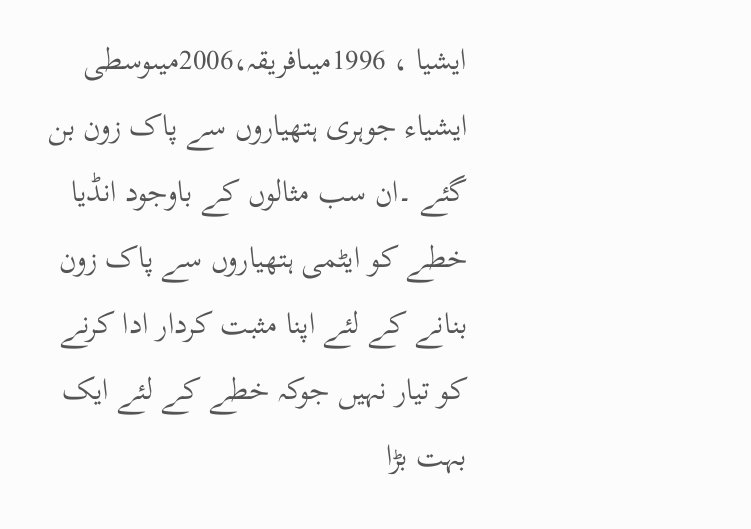ایشیا ، 1996میںافریقہ،2006میںوسطی ایشیاء جوہری ہتھیاروں سے پاک زون بن گئے ۔ان سب مثالوں کے باوجود انڈیا خطے کو ایٹمی ہتھیاروں سے پاک زون بنانے کے لئے اپنا مثبت کردار ادا کرنے کو تیار نہیں جوکہ خطے کے لئے ایک بہت بڑا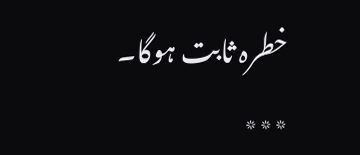خطرہ ثابت ہوگا۔
٭٭٭